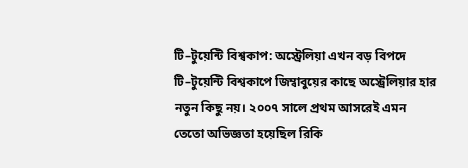টি–টুয়েন্টি বিশ্বকাপ: অস্ট্রেলিয়া এখন বড় বিপদে
টি–টুয়েন্টি বিশ্বকাপে জিম্বাবুয়ের কাছে অস্ট্রেলিয়ার হার নতুন কিছু নয়। ২০০৭ সালে প্রথম আসরেই এমন তেতো অভিজ্ঞতা হয়েছিল রিকি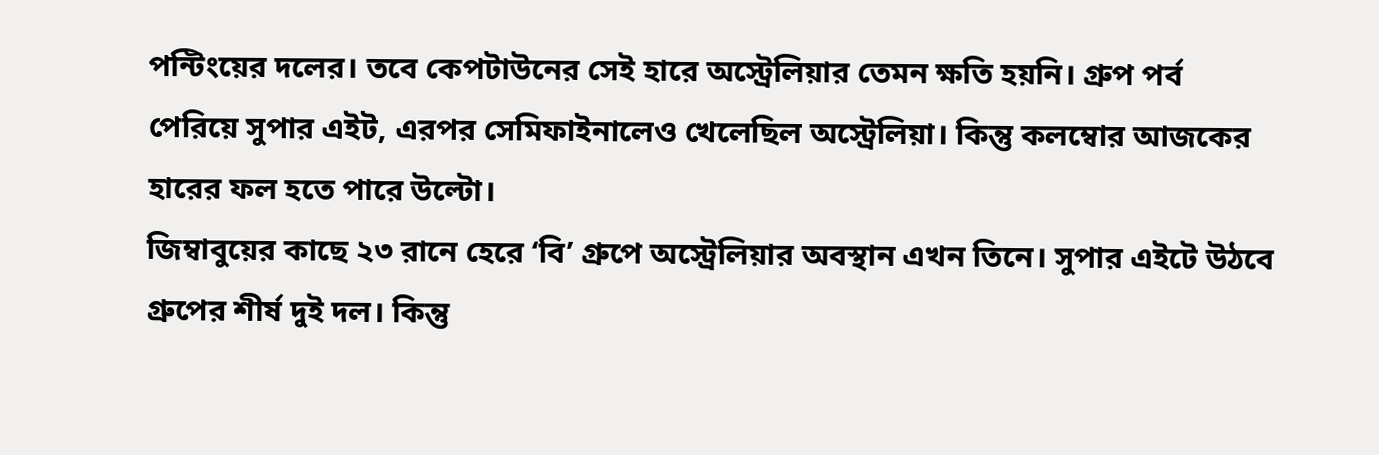পন্টিংয়ের দলের। তবে কেপটাউনের সেই হারে অস্ট্রেলিয়ার তেমন ক্ষতি হয়নি। গ্রুপ পর্ব পেরিয়ে সুপার এইট, এরপর সেমিফাইনালেও খেলেছিল অস্ট্রেলিয়া। কিন্তু কলম্বোর আজকের হারের ফল হতে পারে উল্টো।
জিম্বাবুয়ের কাছে ২৩ রানে হেরে ‘বি’ গ্রুপে অস্ট্রেলিয়ার অবস্থান এখন তিনে। সুপার এইটে উঠবে গ্রুপের শীর্ষ দুই দল। কিন্তু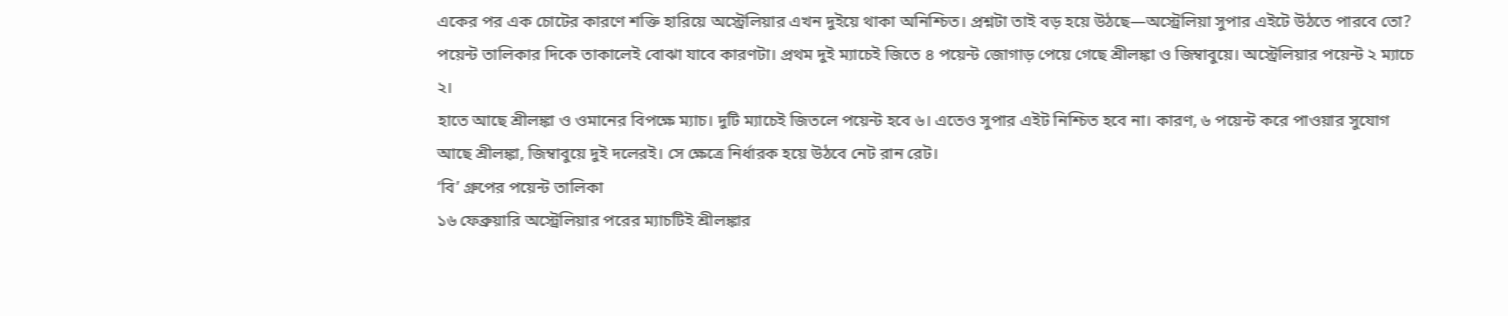একের পর এক চোটের কারণে শক্তি হারিয়ে অস্ট্রেলিয়ার এখন দুইয়ে থাকা অনিশ্চিত। প্রশ্নটা তাই বড় হয়ে উঠছে—অস্ট্রেলিয়া সুপার এইটে উঠতে পারবে তো?
পয়েন্ট তালিকার দিকে তাকালেই বোঝা যাবে কারণটা। প্রথম দুই ম্যাচেই জিতে ৪ পয়েন্ট জোগাড় পেয়ে গেছে শ্রীলঙ্কা ও জিম্বাবুয়ে। অস্ট্রেলিয়ার পয়েন্ট ২ ম্যাচে ২।
হাতে আছে শ্রীলঙ্কা ও ওমানের বিপক্ষে ম্যাচ। দুটি ম্যাচেই জিতলে পয়েন্ট হবে ৬। এতেও সুপার এইট নিশ্চিত হবে না। কারণ, ৬ পয়েন্ট করে পাওয়ার সুযোগ আছে শ্রীলঙ্কা, জিম্বাবুয়ে দুই দলেরই। সে ক্ষেত্রে নির্ধারক হয়ে উঠবে নেট রান রেট।
‘বি’ গ্রুপের পয়েন্ট তালিকা
১৬ ফেব্রুয়ারি অস্ট্রেলিয়ার পরের ম্যাচটিই শ্রীলঙ্কার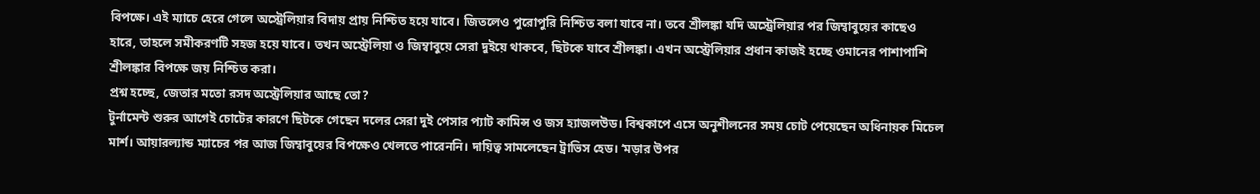বিপক্ষে। এই ম্যাচে হেরে গেলে অস্ট্রেলিয়ার বিদায় প্রায় নিশ্চিত হয়ে যাবে। জিতলেও পুরোপুরি নিশ্চিত বলা যাবে না। তবে শ্রীলঙ্কা যদি অস্ট্রেলিয়ার পর জিম্বাবুয়ের কাছেও হারে, তাহলে সমীকরণটি সহজ হয়ে যাবে। তখন অস্ট্রেলিয়া ও জিম্বাবুয়ে সেরা দুইয়ে থাকবে, ছিটকে যাবে শ্রীলঙ্কা। এখন অস্ট্রেলিয়ার প্রধান কাজই হচ্ছে ওমানের পাশাপাশি শ্রীলঙ্কার বিপক্ষে জয় নিশ্চিত করা।
প্রশ্ন হচ্ছে, জেতার মতো রসদ অস্ট্রেলিয়ার আছে তো?
টুর্নামেন্ট শুরুর আগেই চোটের কারণে ছিটকে গেছেন দলের সেরা দুই পেসার প্যাট কামিন্স ও জস হ্যাজলউড। বিশ্বকাপে এসে অনুশীলনের সময় চোট পেয়েছেন অধিনায়ক মিচেল মার্শ। আয়ারল্যান্ড ম্যাচের পর আজ জিম্বাবুয়ের বিপক্ষেও খেলতে পারেননি। দায়িত্ব সামলেছেন ট্রাভিস হেড। ‘মড়ার উপর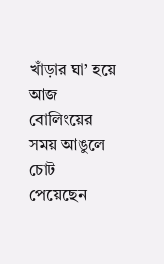খাঁড়ার ঘা’ হয়ে আজ বোলিংয়ের সময় আঙুলে চোট পেয়েছেন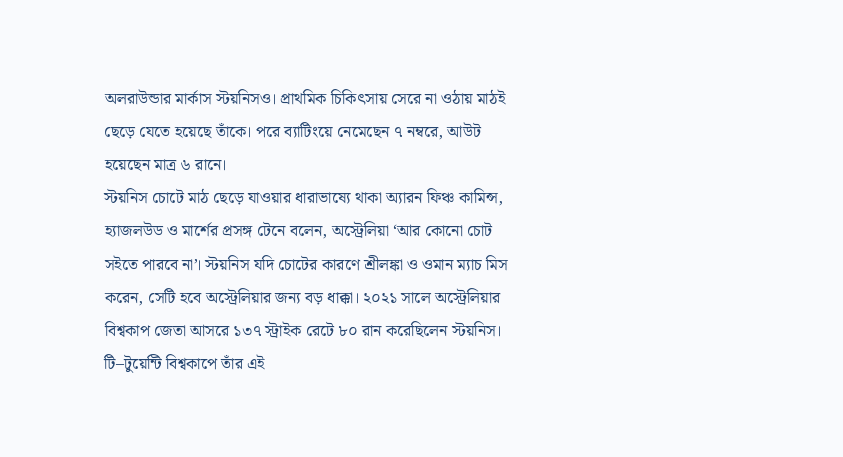অলরাউন্ডার মার্কাস স্টয়নিসও। প্রাথমিক চিকিৎসায় সেরে না ওঠায় মাঠই ছেড়ে যেতে হয়েছে তাঁকে। পরে ব্যাটিংয়ে নেমেছেন ৭ নম্বরে, আউট হয়েছেন মাত্র ৬ রানে।
স্টয়নিস চোটে মাঠ ছেড়ে যাওয়ার ধারাভাষ্যে থাকা অ্যারন ফিঞ্চ কামিন্স, হ্যাজলউড ও মার্শের প্রসঙ্গ টেনে বলেন, অস্ট্রেলিয়া ‘আর কোনো চোট সইতে পারবে না’। স্টয়নিস যদি চোটের কারণে শ্রীলঙ্কা ও ওমান ম্যাচ মিস করেন, সেটি হবে অস্ট্রেলিয়ার জন্য বড় ধাক্কা। ২০২১ সালে অস্ট্রেলিয়ার বিশ্বকাপ জেতা আসরে ১৩৭ স্ট্রাইক রেটে ৮০ রান করেছিলেন স্টয়নিস।
টি–টুয়েন্টি বিশ্বকাপে তাঁর এই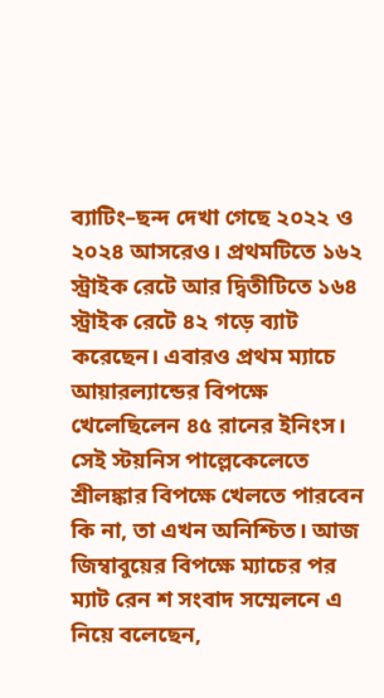ব্যাটিং–ছন্দ দেখা গেছে ২০২২ ও ২০২৪ আসরেও। প্রথমটিতে ১৬২ স্ট্রাইক রেটে আর দ্বিতীটিতে ১৬৪ স্ট্রাইক রেটে ৪২ গড়ে ব্যাট করেছেন। এবারও প্রথম ম্যাচে আয়ারল্যান্ডের বিপক্ষে খেলেছিলেন ৪৫ রানের ইনিংস। সেই স্টয়নিস পাল্লেকেলেতে শ্রীলঙ্কার বিপক্ষে খেলতে পারবেন কি না, তা এখন অনিশ্চিত। আজ জিম্বাবুয়ের বিপক্ষে ম্যাচের পর ম্যাট রেন শ সংবাদ সম্মেলনে এ নিয়ে বলেছেন,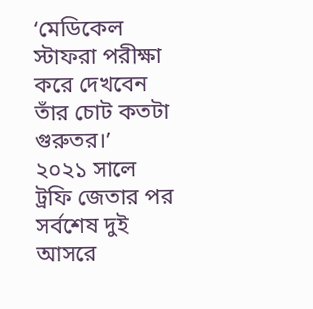‘মেডিকেল স্টাফরা পরীক্ষা করে দেখবেন তাঁর চোট কতটা গুরুতর।’
২০২১ সালে ট্রফি জেতার পর সর্বশেষ দুই আসরে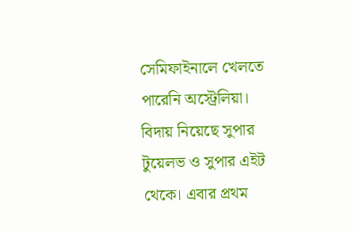সেমিফাইনালে খেলতে পারেনি অস্ট্রেলিয়া। বিদায় নিয়েছে সুপার টুয়েলভ ও সুপার এইট থেকে। এবার প্রথম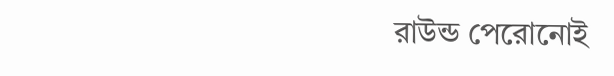রাউন্ড পেরোনোই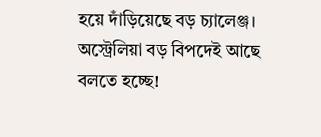হয়ে দাঁড়িয়েছে বড় চ্যালেঞ্জ। অস্ট্রেলিয়া বড় বিপদেই আছে বলতে হচ্ছে!